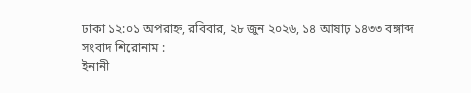ঢাকা ১২:০১ অপরাহ্ন, রবিবার, ২৮ জুন ২০২৬, ১৪ আষাঢ় ১৪৩৩ বঙ্গাব্দ
সংবাদ শিরোনাম :
ইনানী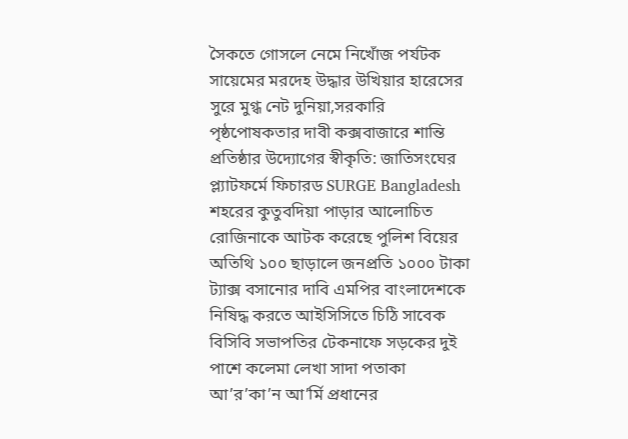সৈকতে গোসলে নেমে নিখোঁজ পর্যটক সায়েমের মরদেহ উদ্ধার উখিয়ার হারেসের সুরে মুগ্ধ নেট দুনিয়া,সরকারি পৃষ্ঠপোষকতার দাবী কক্সবাজারে শান্তি প্রতিষ্ঠার উদ্যোগের স্বীকৃতি: জাতিসংঘের প্ল্যাটফর্মে ফিচারড SURGE Bangladesh শহরের কুতুবদিয়া পাড়ার আলোচিত রোজিনাকে আটক করেছে পুলিশ বিয়ের অতিথি ১০০ ছাড়ালে জনপ্রতি ১০০০ টাকা ট্যাক্স বসানোর দাবি এমপির বাংলাদেশকে নিষিদ্ধ করতে আইসিসিতে চিঠি সাবেক বিসিবি সভাপতির টেকনাফে সড়কের দুই পাশে কলেমা লেখা সাদা পতাকা আ’র’কা’ন আ’র্মি প্রধানের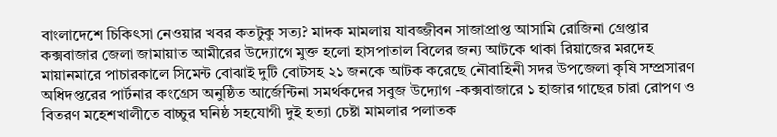বাংলাদেশে চিকিৎসা নেওয়ার খবর কতটুকু সত্য? মাদক মামলায় যাবজ্জীবন সাজাপ্রাপ্ত আসামি রোজিনা গ্রেপ্তার কক্সবাজার জেলা জামায়াত আমীরের উদ্যোগে মুক্ত হলো হাসপাতাল বিলের জন্য আটকে থাকা রিয়াজের মরদেহ মায়ানমারে পাচারকালে সিমেন্ট বোঝাই দুটি বোটসহ ২১ জনকে আটক করেছে নৌবাহিনী সদর উপজেলা কৃষি সম্প্রসারণ অধিদপ্তরের পার্টনার কংগ্রেস অনুষ্ঠিত আর্জেন্টিনা সমর্থকদের সবুজ উদ্যোগ -কক্সবাজারে ১ হাজার গাছের চারা রোপণ ও বিতরণ মহেশখালীতে বাচ্চুর ঘনিষ্ঠ সহযোগী দুই হত্যা চেষ্টা মামলার পলাতক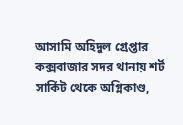আসামি অহিদুল গ্রেপ্তার  কক্সবাজার সদর থানায় শর্ট সার্কিট থেকে অগ্নিকাণ্ড,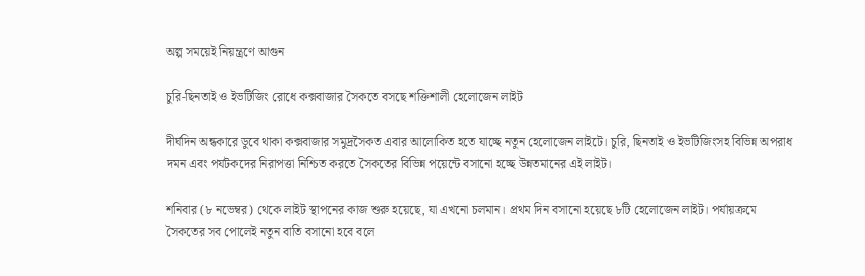অল্প সময়েই নিয়ন্ত্রণে আগুন

চুরি-ছিনতাই ও ইভটিজিং রোধে কক্সবাজার সৈকতে বসছে শক্তিশালী হেলোজেন লাইট

দীর্ঘদিন অন্ধকারে ডুবে থাকা কক্সবাজার সমুদ্রসৈকত এবার আলোকিত হতে যাচ্ছে নতুন হেলোজেন লাইটে। চুরি, ছিনতাই ও ইভটিজিংসহ বিভিন্ন অপরাধ দমন এবং পর্যটকদের নিরাপত্তা নিশ্চিত করতে সৈকতের বিভিন্ন পয়েন্টে বসানো হচ্ছে উন্নতমানের এই লাইট।

শনিবার (৮ নভেম্বর) থেকে লাইট স্থাপনের কাজ শুরু হয়েছে, যা এখনো চলমান। প্রথম দিন বসানো হয়েছে ৮টি হেলোজেন লাইট। পর্যায়ক্রমে সৈকতের সব পোলেই নতুন বাতি বসানো হবে বলে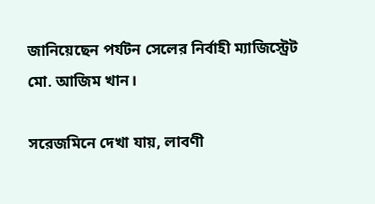জানিয়েছেন পর্যটন সেলের নির্বাহী ম্যাজিস্ট্রেট মো. আজিম খান।

সরেজমিনে দেখা যায়, লাবণী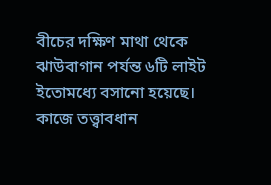বীচের দক্ষিণ মাথা থেকে ঝাউবাগান পর্যন্ত ৬টি লাইট ইতোমধ্যে বসানো হয়েছে। কাজে তত্ত্বাবধান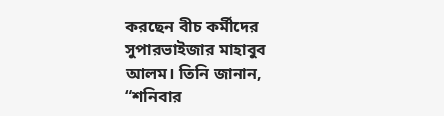করছেন বীচ কর্মীদের সুপারভাইজার মাহাবুব আলম। তিনি জানান, “শনিবার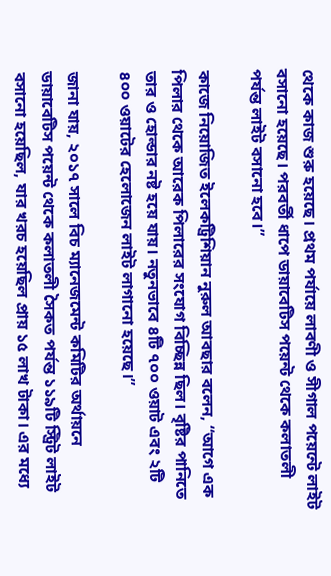থেকে কাজ শুরু হয়েছে। প্রথম পর্যায়ে লাবণী ও সীগাল পয়েন্টে লাইট বসানো হয়েছে। পরবর্তী ধাপে ডায়াবেটিস পয়েন্ট থেকে কলাতলী পর্যন্ত লাইট বসানো হবে।”

কাজে নিয়োজিত ইলেকট্রিশিয়ান নুরুল আবছার বলেন, “আগে এক পিলার থেকে আরেক পিলারের সংযোগ বিচ্ছিন্ন ছিল। বৃষ্টির পানিতে তার ও হোল্ডার নষ্ট হয়ে যায়। নতুনভাবে ৪টি ৭০০ ওয়াট এবং ২টি ৪০০ ওয়াটের হেলোজেন লাইট লাগানো হয়েছে।”

জানা যায়, ২০১৭ সালে বিচ ম্যানেজমেন্ট কমিটির অর্থায়নে ডায়াবেটিস পয়েন্ট থেকে কলাতলী সৈকত পর্যন্ত ১১৯টি স্ট্রিট লাইট বসানো হয়েছিল, যার খরচ হয়েছিল প্রায় ১৫ লাখ টাকা। এর মধ্যে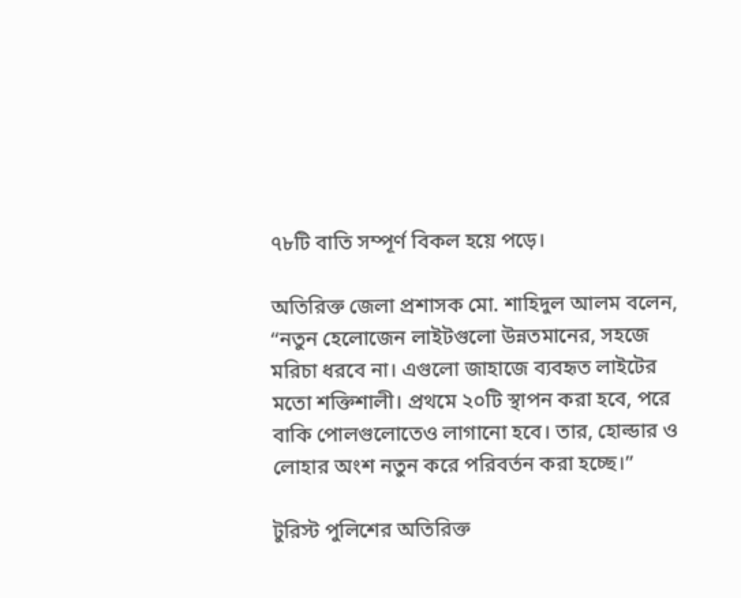৭৮টি বাতি সম্পূর্ণ বিকল হয়ে পড়ে।

অতিরিক্ত জেলা প্রশাসক মো. শাহিদুল আলম বলেন, “নতুন হেলোজেন লাইটগুলো উন্নতমানের, সহজে মরিচা ধরবে না। এগুলো জাহাজে ব্যবহৃত লাইটের মতো শক্তিশালী। প্রথমে ২০টি স্থাপন করা হবে, পরে বাকি পোলগুলোতেও লাগানো হবে। তার, হোল্ডার ও লোহার অংশ নতুন করে পরিবর্তন করা হচ্ছে।”

টুরিস্ট পুলিশের অতিরিক্ত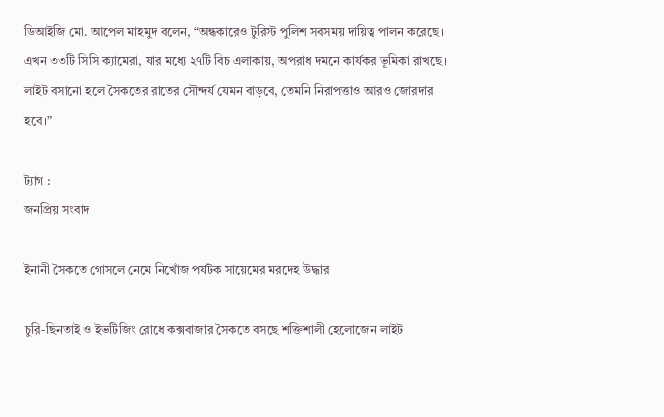ডিআইজি মো. আপেল মাহমুদ বলেন, “অন্ধকারেও টুরিস্ট পুলিশ সবসময় দায়িত্ব পালন করেছে। এখন ৩৩টি সিসি ক্যামেরা, যার মধ্যে ২৭টি বিচ এলাকায়, অপরাধ দমনে কার্যকর ভূমিকা রাখছে। লাইট বসানো হলে সৈকতের রাতের সৌন্দর্য যেমন বাড়বে, তেমনি নিরাপত্তাও আরও জোরদার হবে।”

ট্যাগ :
জনপ্রিয় সংবাদ

ইনানী সৈকতে গোসলে নেমে নিখোঁজ পর্যটক সায়েমের মরদেহ উদ্ধার

চুরি-ছিনতাই ও ইভটিজিং রোধে কক্সবাজার সৈকতে বসছে শক্তিশালী হেলোজেন লাইট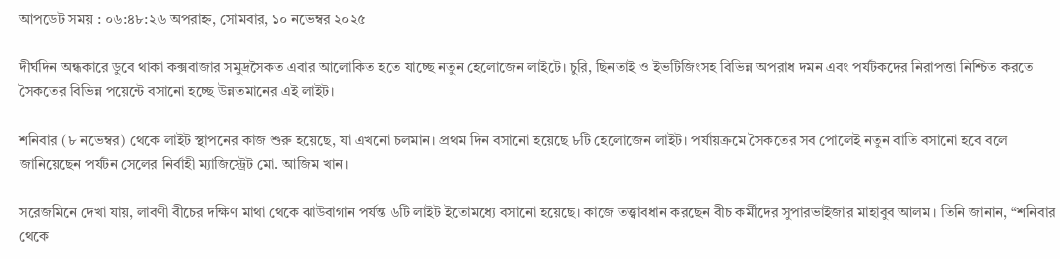আপডেট সময় : ০৬:৪৮:২৬ অপরাহ্ন, সোমবার, ১০ নভেম্বর ২০২৫

দীর্ঘদিন অন্ধকারে ডুবে থাকা কক্সবাজার সমুদ্রসৈকত এবার আলোকিত হতে যাচ্ছে নতুন হেলোজেন লাইটে। চুরি, ছিনতাই ও ইভটিজিংসহ বিভিন্ন অপরাধ দমন এবং পর্যটকদের নিরাপত্তা নিশ্চিত করতে সৈকতের বিভিন্ন পয়েন্টে বসানো হচ্ছে উন্নতমানের এই লাইট।

শনিবার (৮ নভেম্বর) থেকে লাইট স্থাপনের কাজ শুরু হয়েছে, যা এখনো চলমান। প্রথম দিন বসানো হয়েছে ৮টি হেলোজেন লাইট। পর্যায়ক্রমে সৈকতের সব পোলেই নতুন বাতি বসানো হবে বলে জানিয়েছেন পর্যটন সেলের নির্বাহী ম্যাজিস্ট্রেট মো. আজিম খান।

সরেজমিনে দেখা যায়, লাবণী বীচের দক্ষিণ মাথা থেকে ঝাউবাগান পর্যন্ত ৬টি লাইট ইতোমধ্যে বসানো হয়েছে। কাজে তত্ত্বাবধান করছেন বীচ কর্মীদের সুপারভাইজার মাহাবুব আলম। তিনি জানান, “শনিবার থেকে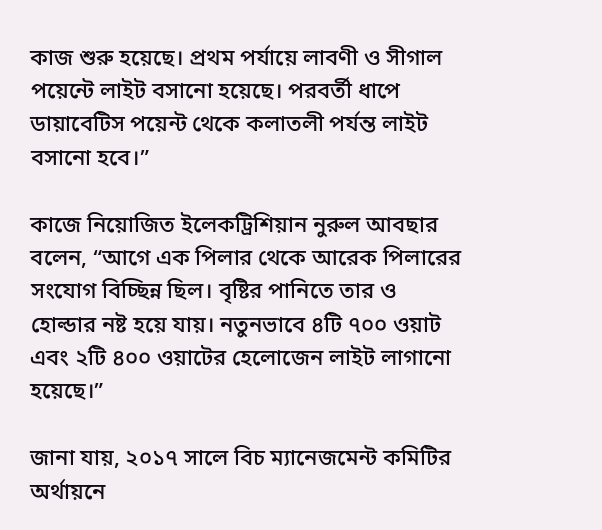কাজ শুরু হয়েছে। প্রথম পর্যায়ে লাবণী ও সীগাল পয়েন্টে লাইট বসানো হয়েছে। পরবর্তী ধাপে ডায়াবেটিস পয়েন্ট থেকে কলাতলী পর্যন্ত লাইট বসানো হবে।”

কাজে নিয়োজিত ইলেকট্রিশিয়ান নুরুল আবছার বলেন, “আগে এক পিলার থেকে আরেক পিলারের সংযোগ বিচ্ছিন্ন ছিল। বৃষ্টির পানিতে তার ও হোল্ডার নষ্ট হয়ে যায়। নতুনভাবে ৪টি ৭০০ ওয়াট এবং ২টি ৪০০ ওয়াটের হেলোজেন লাইট লাগানো হয়েছে।”

জানা যায়, ২০১৭ সালে বিচ ম্যানেজমেন্ট কমিটির অর্থায়নে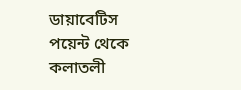ডায়াবেটিস পয়েন্ট থেকে কলাতলী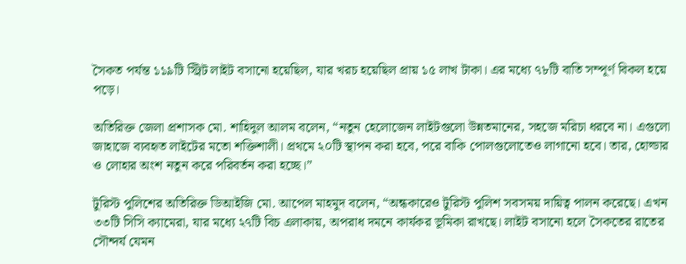সৈকত পর্যন্ত ১১৯টি স্ট্রিট লাইট বসানো হয়েছিল, যার খরচ হয়েছিল প্রায় ১৫ লাখ টাকা। এর মধ্যে ৭৮টি বাতি সম্পূর্ণ বিকল হয়ে পড়ে।

অতিরিক্ত জেলা প্রশাসক মো. শাহিদুল আলম বলেন, “নতুন হেলোজেন লাইটগুলো উন্নতমানের, সহজে মরিচা ধরবে না। এগুলো জাহাজে ব্যবহৃত লাইটের মতো শক্তিশালী। প্রথমে ২০টি স্থাপন করা হবে, পরে বাকি পোলগুলোতেও লাগানো হবে। তার, হোল্ডার ও লোহার অংশ নতুন করে পরিবর্তন করা হচ্ছে।”

টুরিস্ট পুলিশের অতিরিক্ত ডিআইজি মো. আপেল মাহমুদ বলেন, “অন্ধকারেও টুরিস্ট পুলিশ সবসময় দায়িত্ব পালন করেছে। এখন ৩৩টি সিসি ক্যামেরা, যার মধ্যে ২৭টি বিচ এলাকায়, অপরাধ দমনে কার্যকর ভূমিকা রাখছে। লাইট বসানো হলে সৈকতের রাতের সৌন্দর্য যেমন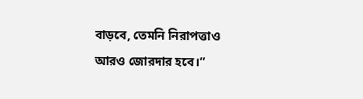বাড়বে, তেমনি নিরাপত্তাও আরও জোরদার হবে।”